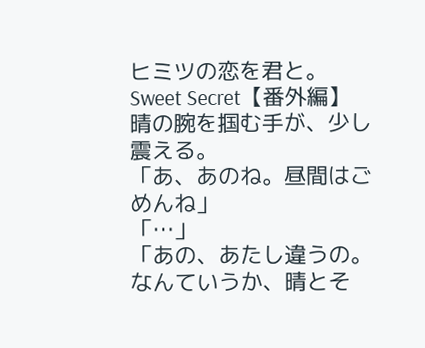ヒミツの恋を君と。Sweet Secret【番外編】
晴の腕を掴む手が、少し震える。
「あ、あのね。昼間はごめんね」
「…」
「あの、あたし違うの。なんていうか、晴とそ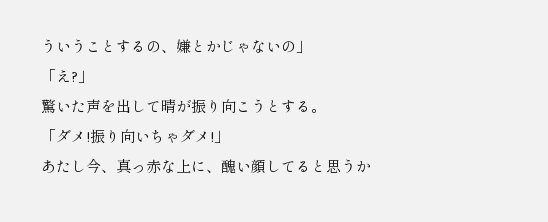ういうことするの、嫌とかじゃないの」
「え?」
驚いた声を出して晴が振り向こうとする。
「ダメ!振り向いちゃダメ!」
あたし今、真っ赤な上に、醜い顔してると思うか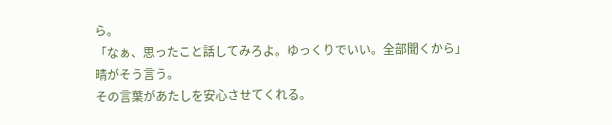ら。
「なぁ、思ったこと話してみろよ。ゆっくりでいい。全部聞くから」
晴がそう言う。
その言葉があたしを安心させてくれる。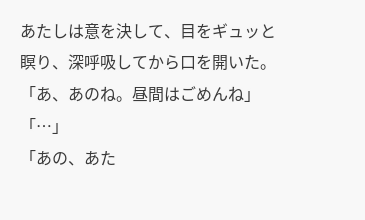あたしは意を決して、目をギュッと瞑り、深呼吸してから口を開いた。
「あ、あのね。昼間はごめんね」
「…」
「あの、あた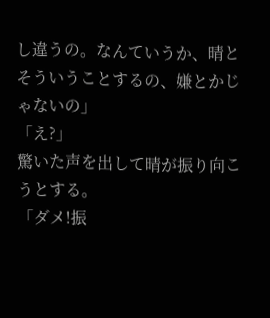し違うの。なんていうか、晴とそういうことするの、嫌とかじゃないの」
「え?」
驚いた声を出して晴が振り向こうとする。
「ダメ!振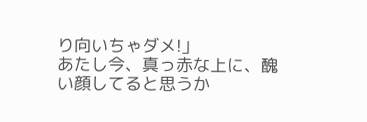り向いちゃダメ!」
あたし今、真っ赤な上に、醜い顔してると思うか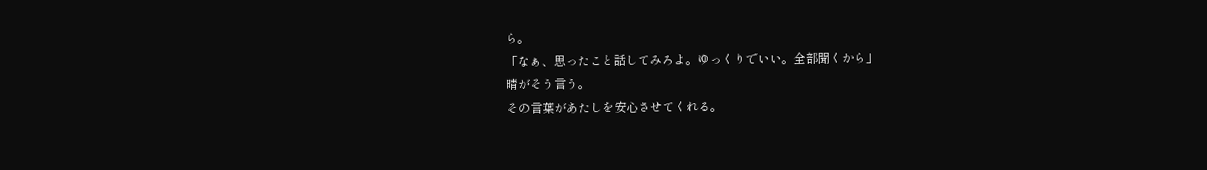ら。
「なぁ、思ったこと話してみろよ。ゆっくりでいい。全部聞くから」
晴がそう言う。
その言葉があたしを安心させてくれる。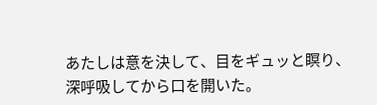あたしは意を決して、目をギュッと瞑り、深呼吸してから口を開いた。